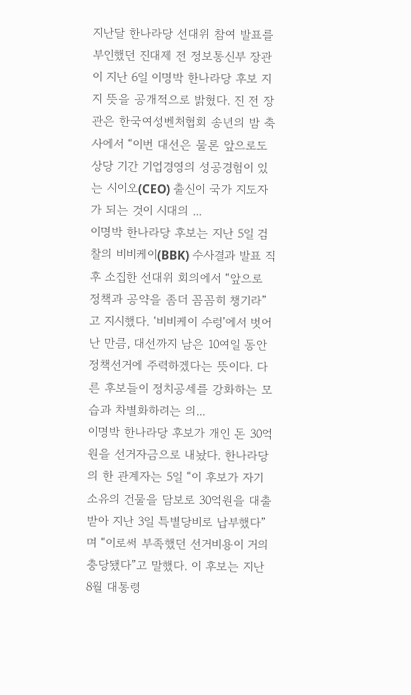지난달 한나라당 선대위 참여 발표를 부인했던 진대제 전 정보통신부 장관이 지난 6일 이명박 한나라당 후보 지지 뜻을 공개적으로 밝혔다. 진 전 장관은 한국여성벤처협회 송년의 밤 축사에서 “이번 대선은 물론 앞으로도 상당 기간 기업경영의 성공경험이 있는 시이오(CEO) 출신이 국가 지도자가 되는 것이 시대의 ...
이명박 한나라당 후보는 지난 5일 검찰의 비비케이(BBK) 수사결과 발표 직후 소집한 선대위 회의에서 “앞으로 정책과 공약을 좀더 꼼꼼히 챙기라”고 지시했다. ‘비비케이 수렁’에서 벗어난 만큼, 대선까지 남은 10여일 동안 정책선거에 주력하겠다는 뜻이다. 다른 후보들이 정치공세를 강화하는 모습과 차별화하려는 의...
이명박 한나라당 후보가 개인 돈 30억원을 선거자금으로 내놨다. 한나라당의 한 관계자는 5일 “이 후보가 자기 소유의 건물을 담보로 30억원을 대출받아 지난 3일 특별당비로 납부했다”며 “이로써 부족했던 선거비용이 거의 충당됐다”고 말했다. 이 후보는 지난 8월 대통령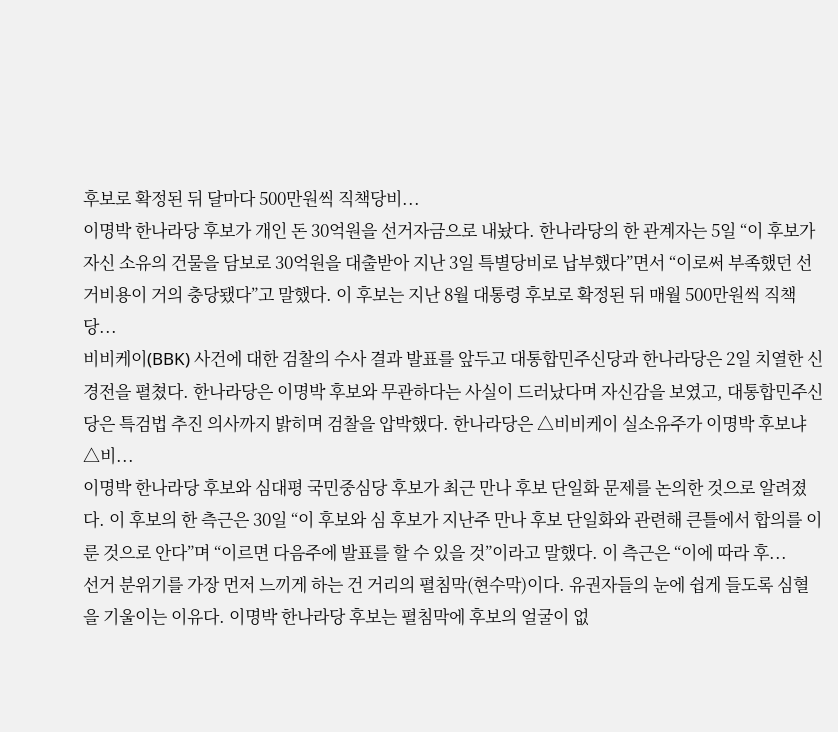후보로 확정된 뒤 달마다 500만원씩 직책당비...
이명박 한나라당 후보가 개인 돈 30억원을 선거자금으로 내놨다. 한나라당의 한 관계자는 5일 “이 후보가 자신 소유의 건물을 담보로 30억원을 대출받아 지난 3일 특별당비로 납부했다”면서 “이로써 부족했던 선거비용이 거의 충당됐다”고 말했다. 이 후보는 지난 8월 대통령 후보로 확정된 뒤 매월 500만원씩 직책당...
비비케이(BBK) 사건에 대한 검찰의 수사 결과 발표를 앞두고 대통합민주신당과 한나라당은 2일 치열한 신경전을 펼쳤다. 한나라당은 이명박 후보와 무관하다는 사실이 드러났다며 자신감을 보였고, 대통합민주신당은 특검법 추진 의사까지 밝히며 검찰을 압박했다. 한나라당은 △비비케이 실소유주가 이명박 후보냐 △비...
이명박 한나라당 후보와 심대평 국민중심당 후보가 최근 만나 후보 단일화 문제를 논의한 것으로 알려졌다. 이 후보의 한 측근은 30일 “이 후보와 심 후보가 지난주 만나 후보 단일화와 관련해 큰틀에서 합의를 이룬 것으로 안다”며 “이르면 다음주에 발표를 할 수 있을 것”이라고 말했다. 이 측근은 “이에 따라 후...
선거 분위기를 가장 먼저 느끼게 하는 건 거리의 펼침막(현수막)이다. 유권자들의 눈에 쉽게 들도록 심혈을 기울이는 이유다. 이명박 한나라당 후보는 펼침막에 후보의 얼굴이 없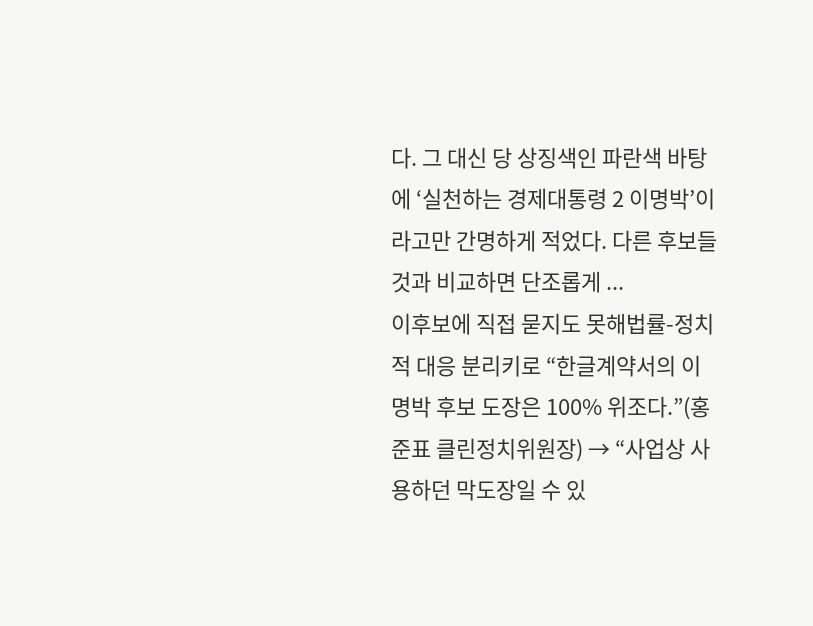다. 그 대신 당 상징색인 파란색 바탕에 ‘실천하는 경제대통령 2 이명박’이라고만 간명하게 적었다. 다른 후보들 것과 비교하면 단조롭게 ...
이후보에 직접 묻지도 못해법률-정치적 대응 분리키로 “한글계약서의 이명박 후보 도장은 100% 위조다.”(홍준표 클린정치위원장) → “사업상 사용하던 막도장일 수 있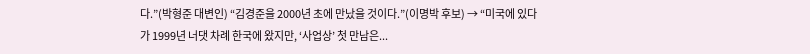다.”(박형준 대변인) “김경준을 2000년 초에 만났을 것이다.”(이명박 후보) → “미국에 있다가 1999년 너댓 차례 한국에 왔지만, ‘사업상’ 첫 만남은...